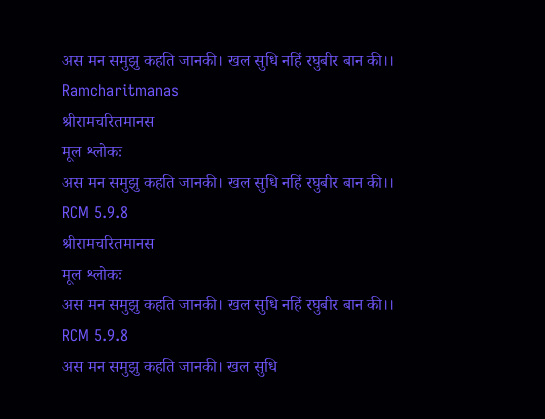अस मन समुझु कहति जानकी। खल सुधि नहिं रघुबीर बान की।।
Ramcharitmanas
श्रीरामचरितमानस
मूल श्लोकः
अस मन समुझु कहति जानकी। खल सुधि नहिं रघुबीर बान की।।
RCM 5.9.8
श्रीरामचरितमानस
मूल श्लोकः
अस मन समुझु कहति जानकी। खल सुधि नहिं रघुबीर बान की।।
RCM 5.9.8
अस मन समुझु कहति जानकी। खल सुधि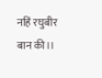नहिं रघुबीर बान की।।